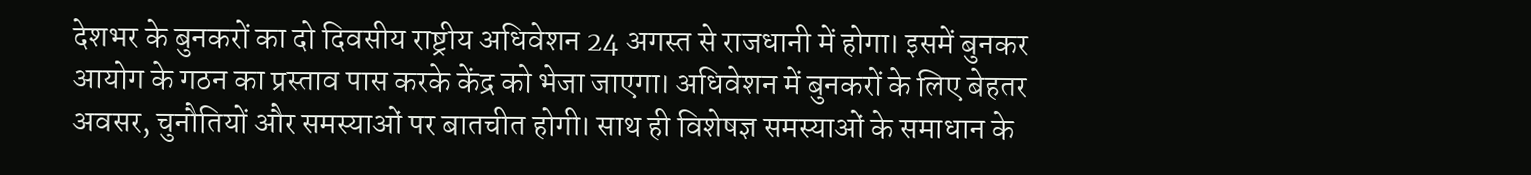देशभर के बुनकरों का दो दिवसीय राष्ट्रीय अधिवेशन 24 अगस्त से राजधानी में होगा। इसमें बुनकर आयोग के गठन का प्रस्ताव पास करके केंद्र को भेजा जाएगा। अधिवेशन में बुनकरों के लिए बेहतर अवसर, चुनौतियों और समस्याओं पर बातचीत होगी। साथ ही विशेषज्ञ समस्याओं के समाधान के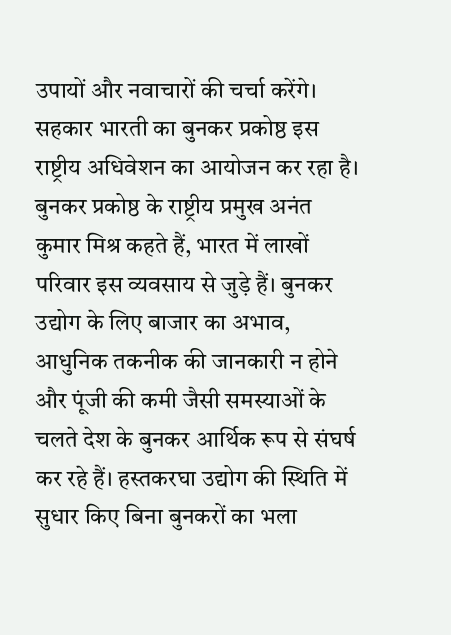उपायों और नवाचारों की चर्चा करेंगे। सहकार भारती का बुनकर प्रकोष्ठ इस राष्ट्रीय अधिवेशन का आयोजन कर रहा है। बुनकर प्रकोष्ठ के राष्ट्रीय प्रमुख अनंत कुमार मिश्र कहते हैं, भारत में लाखों परिवार इस व्यवसाय से जुड़े हैं। बुनकर उद्योग के लिए बाजार का अभाव, आधुनिक तकनीक की जानकारी न होने और पूंजी की कमी जैसी समस्याओं के चलते देश के बुनकर आर्थिक रूप से संघर्ष कर रहे हैं। हस्तकरघा उद्योग की स्थिति में सुधार किए बिना बुनकरों का भला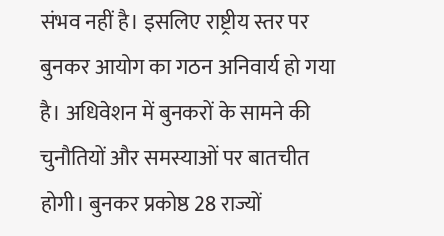संभव नहीं है। इसलिए राष्ट्रीय स्तर पर बुनकर आयोग का गठन अनिवार्य हो गया है। अधिवेशन में बुनकरों के सामने की चुनौतियों और समस्याओं पर बातचीत होगी। बुनकर प्रकोष्ठ 28 राज्यों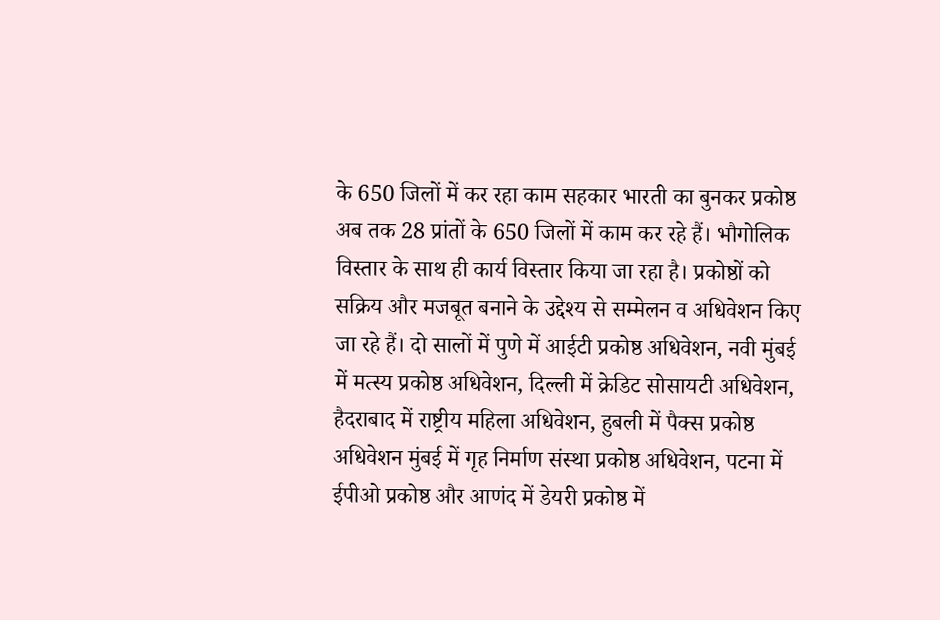के 650 जिलों में कर रहा काम सहकार भारती का बुनकर प्रकोष्ठ अब तक 28 प्रांतों के 650 जिलों में काम कर रहे हैं। भौगोलिक विस्तार के साथ ही कार्य विस्तार किया जा रहा है। प्रकोष्ठों को सक्रिय और मजबूत बनाने के उद्देश्य से सम्मेलन व अधिवेशन किए जा रहे हैं। दो सालों में पुणे में आईटी प्रकोष्ठ अधिवेशन, नवी मुंबई में मत्स्य प्रकोष्ठ अधिवेशन, दिल्ली में क्रेडिट सोसायटी अधिवेशन, हैदराबाद में राष्ट्रीय महिला अधिवेशन, हुबली में पैक्स प्रकोष्ठ अधिवेशन मुंबई में गृह निर्माण संस्था प्रकोष्ठ अधिवेशन, पटना में ईपीओ प्रकोष्ठ और आणंद में डेयरी प्रकोष्ठ में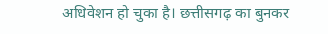अधिवेशन हो चुका है। छत्तीसगढ़ का बुनकर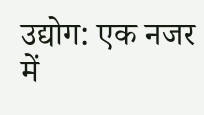उद्योग: एक नजर में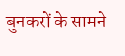बुनकरों के सामने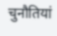चुनौतियां